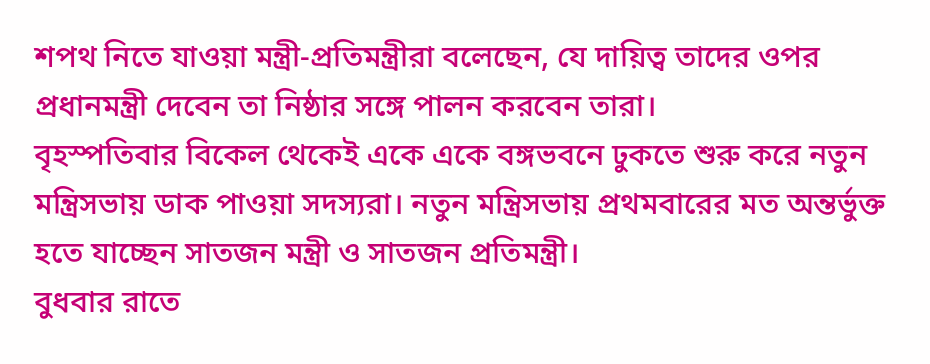শপথ নিতে যাওয়া মন্ত্রী-প্রতিমন্ত্রীরা বলেছেন, যে দায়িত্ব তাদের ওপর প্রধানমন্ত্রী দেবেন তা নিষ্ঠার সঙ্গে পালন করবেন তারা।
বৃহস্পতিবার বিকেল থেকেই একে একে বঙ্গভবনে ঢুকতে শুরু করে নতুন মন্ত্রিসভায় ডাক পাওয়া সদস্যরা। নতুন মন্ত্রিসভায় প্রথমবারের মত অন্তর্ভুক্ত হতে যাচ্ছেন সাতজন মন্ত্রী ও সাতজন প্রতিমন্ত্রী।
বুধবার রাতে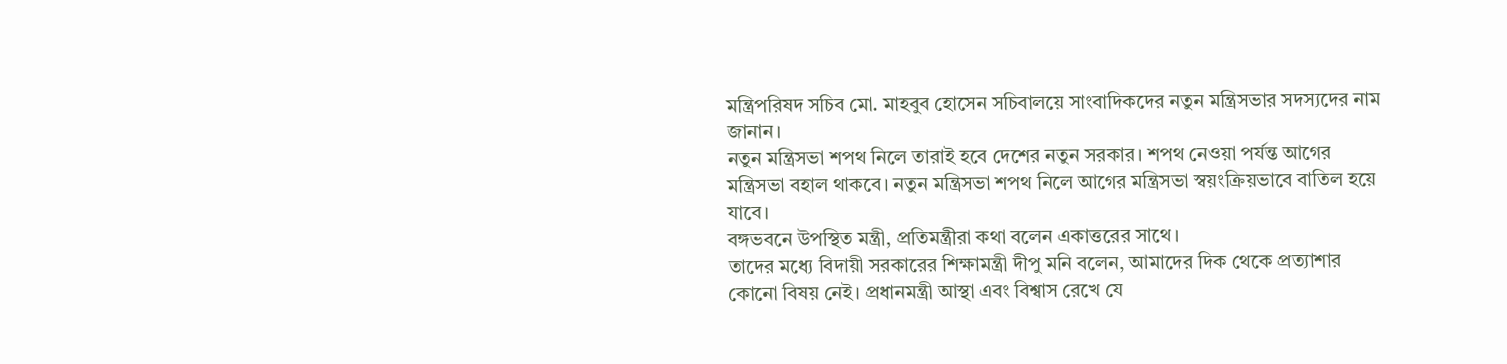মন্ত্রিপরিষদ সচিব মো. মাহবুব হোসেন সচিবালয়ে সাংবাদিকদের নতুন মন্ত্রিসভার সদস্যদের নাম জানান।
নতুন মন্ত্রিসভা শপথ নিলে তারাই হবে দেশের নতুন সরকার। শপথ নেওয়া পর্যন্ত আগের মন্ত্রিসভা বহাল থাকবে। নতুন মন্ত্রিসভা শপথ নিলে আগের মন্ত্রিসভা স্বয়ংক্রিয়ভাবে বাতিল হয়ে যাবে।
বঙ্গভবনে উপস্থিত মন্ত্রী, প্রতিমন্ত্রীরা কথা বলেন একাত্তরের সাথে।
তাদের মধ্যে বিদায়ী সরকারের শিক্ষামন্ত্রী দীপু মনি বলেন, আমাদের দিক থেকে প্রত্যাশার কোনো বিষয় নেই। প্রধানমন্ত্রী আস্থা এবং বিশ্বাস রেখে যে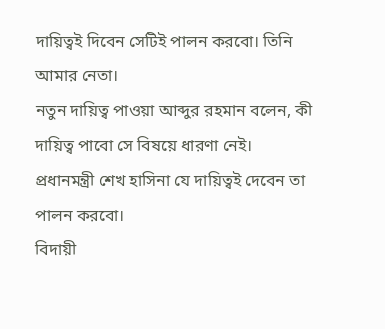দায়িত্বই দিবেন সেটিই পালন করবো। তিনি আমার নেতা।
নতুন দায়িত্ব পাওয়া আব্দুর রহমান বলেন, কী দায়িত্ব পাবো সে বিষয়ে ধারণা নেই। প্রধানমন্ত্রী শেখ হাসিনা যে দায়িত্বই দেবেন তা পালন করবো।
বিদায়ী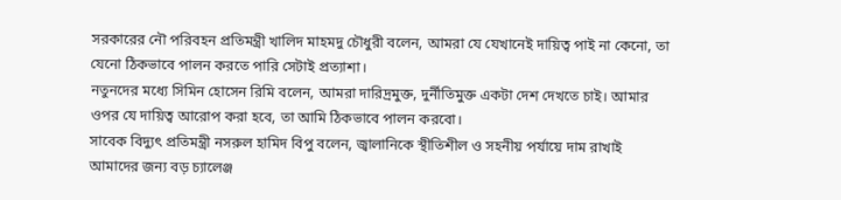সরকারের নৌ পরিবহন প্রতিমন্ত্রী খালিদ মাহমদু চৌধুরী বলেন, আমরা যে যেখানেই দায়িত্ব পাই না কেনো, তা যেনো ঠিকভাবে পালন করতে পারি সেটাই প্রত্যাশা।
নতুনদের মধ্যে সিমিন হোসেন রিমি বলেন, আমরা দারিদ্রমুক্ত, দুর্নীতিমুক্ত একটা দেশ দেখতে চাই। আমার ওপর যে দায়িত্ব আরোপ করা হবে, তা আমি ঠিকভাবে পালন করবো।
সাবেক বিদ্যুৎ প্রতিমন্ত্রী নসরুল হামিদ বিপু বলেন, জ্বালানিকে স্থীতিশীল ও সহনীয় পর্যায়ে দাম রাখাই আমাদের জন্য বড় চ্যালেঞ্জ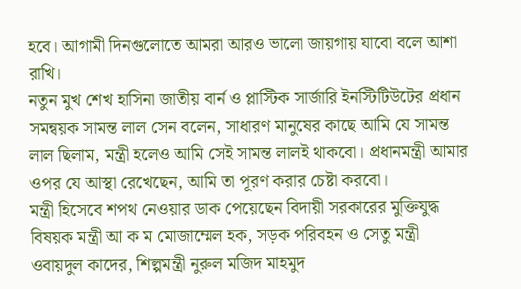হবে। আগামী দিনগুলোতে আমরা আরও ভালো জায়গায় যাবো বলে আশা রাখি।
নতুন মুখ শেখ হাসিনা জাতীয় বার্ন ও প্লাস্টিক সার্জারি ইনস্টিটিউটের প্রধান সমন্বয়ক সামন্ত লাল সেন বলেন, সাধারণ মানুষের কাছে আমি যে সামন্ত লাল ছিলাম, মন্ত্রী হলেও আমি সেই সামন্ত লালই থাকবো। প্রধানমন্ত্রী আমার ওপর যে আস্থা রেখেছেন, আমি তা পূরণ করার চেষ্টা করবো।
মন্ত্রী হিসেবে শপথ নেওয়ার ডাক পেয়েছেন বিদায়ী সরকারের মুক্তিযুদ্ধ বিষয়ক মন্ত্রী আ ক ম মোজাম্মেল হক, সড়ক পরিবহন ও সেতু মন্ত্রী ওবায়দুল কাদের, শিল্পমন্ত্রী নুরুল মজিদ মাহমুদ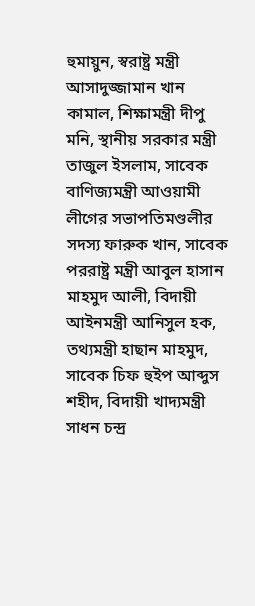হুমায়ুন, স্বরাষ্ট্র মন্ত্রী আসাদুজ্জামান খান কামাল, শিক্ষামন্ত্রী দীপু মনি, স্থানীয় সরকার মন্ত্রী তাজুল ইসলাম, সাবেক বাণিজ্যমন্ত্রী আওয়ামী লীগের সভাপতিমণ্ডলীর সদস্য ফারুক খান, সাবেক পররাষ্ট্র মন্ত্রী আবুল হাসান মাহমুদ আলী, বিদায়ী আইনমন্ত্রী আনিসুল হক, তথ্যমন্ত্রী হাছান মাহমুদ, সাবেক চিফ হুইপ আব্দুস শহীদ, বিদায়ী খাদ্যমন্ত্রী সাধন চন্দ্র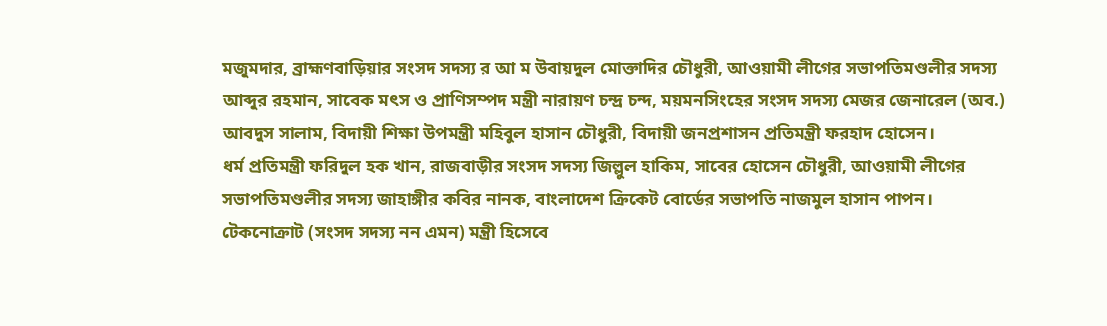মজুমদার, ব্রাহ্মণবাড়িয়ার সংসদ সদস্য র আ ম উবায়দুল মোক্তাদির চৌধুরী, আওয়ামী লীগের সভাপতিমণ্ডলীর সদস্য আব্দুর রহমান, সাবেক মৎস ও প্রাণিসম্পদ মন্ত্রী নারায়ণ চন্দ্র চন্দ, ময়মনসিংহের সংসদ সদস্য মেজর জেনারেল (অব.) আবদুস সালাম, বিদায়ী শিক্ষা উপমন্ত্রী মহিবুল হাসান চৌধুরী, বিদায়ী জনপ্রশাসন প্রতিমন্ত্রী ফরহাদ হোসেন।
ধর্ম প্রতিমন্ত্রী ফরিদুল হক খান, রাজবাড়ীর সংসদ সদস্য জিল্লুল হাকিম, সাবের হোসেন চৌধুরী, আওয়ামী লীগের সভাপতিমণ্ডলীর সদস্য জাহাঙ্গীর কবির নানক, বাংলাদেশ ক্রিকেট বোর্ডের সভাপতি নাজমুল হাসান পাপন।
টেকনোক্রাট (সংসদ সদস্য নন এমন) মন্ত্রী হিসেবে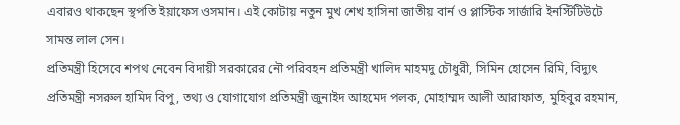এবারও থাকছেন স্থপতি ইয়াফেস ওসমান। এই কোটায় নতুন মুখ শেখ হাসিনা জাতীয় বার্ন ও প্লাস্টিক সার্জারি ইনস্টিটিউটে সামন্ত লাল সেন।
প্রতিমন্ত্রী হিসেবে শপথ নেবেন বিদায়ী সরকারের নৌ পরিবহন প্রতিমন্ত্রী খালিদ মাহমদু চৌধুরী, সিমিন হোসেন রিমি, বিদ্যুৎ প্রতিমন্ত্রী নসরুল হামিদ বিপু, তথ্য ও যোগাযোগ প্রতিমন্ত্রী জুনাইদ আহমেদ পলক, মোহাম্মদ আলী আরাফাত, মুহিবুর রহমান,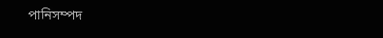পানিসম্পদ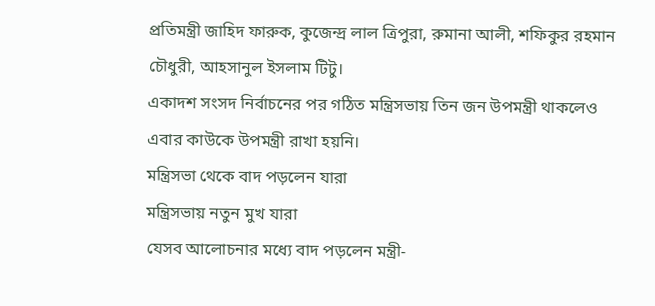প্রতিমন্ত্রী জাহিদ ফারুক, কুজেন্দ্র লাল ত্রিপুরা, রুমানা আলী, শফিকুর রহমান চৌধুরী, আহসানুল ইসলাম টিটু।
একাদশ সংসদ নির্বাচনের পর গঠিত মন্ত্রিসভায় তিন জন উপমন্ত্রী থাকলেও এবার কাউকে উপমন্ত্রী রাখা হয়নি।
মন্ত্রিসভা থেকে বাদ পড়লেন যারা
মন্ত্রিসভায় নতুন মুখ যারা
যেসব আলোচনার মধ্যে বাদ পড়লেন মন্ত্রী-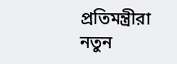প্রতিমন্ত্রীরা
নতুন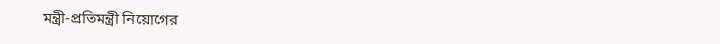মন্ত্রী-প্রতিমন্ত্রী নিয়োগের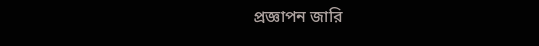প্রজ্ঞাপন জারি